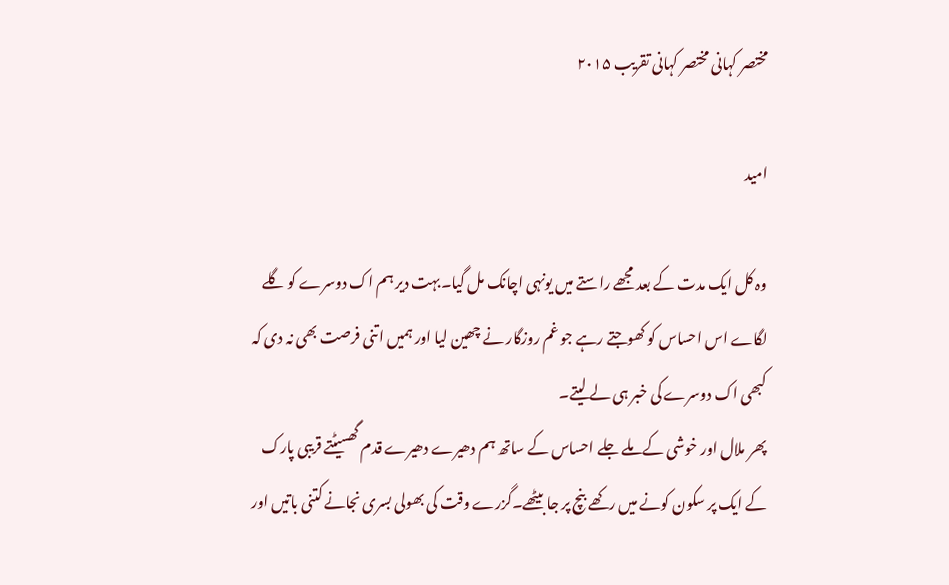مختصر کہانی مختصر کہانی تقریب ۲۰۱۵

امید

وہ کل ایک مدت کے بعد مجھے راستے میں یونہی اچانک مل گیا۔بہت دیر ہم اک دوسرے کو گلے لگاے اس احساس کو کھوجتے رہے جو غم روزگار نے چھین لیا اور ہمیں اتنی فرصت بھی نہ دی کہ کبھی اک دوسرے کی خبر ہی لے لیتے۔
پھر ملال اور خوشی کے ملے جلے احساس کے ساتھ ہم دھیرے دھیرے قدم گھسیٹتے قریبی پارک کے ایک پر سکون کونے میں رکھے بنچ پر جا بیٹھے۔گزرے وقت کی بھولی بسری نجانے کتنی باتیں اور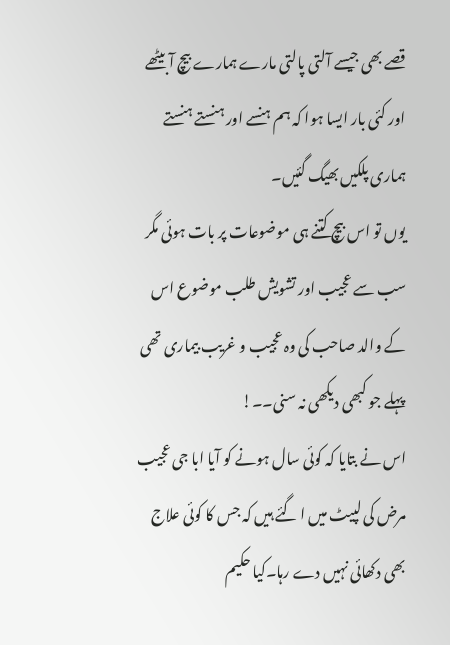قصے بھی جیسے آلتی پالتی مارے ہمارے بیچ آ بیٹھے اور کئی بار ایسا ہوا کہ ہم ہنسے اور ہنستے ہنستے ہماری پلکیں بھیگ گئیں۔
یوں تو اس بیچ کتنے ہی موضوعات پر بات ہوئی مگر سب سے عجیب اور تشویش طلب موضوع اس کے والد صاحب کی وہ عجیب و غریب بیماری تھی پہلے جو کبھی دیکھی نہ سنی۔۔!
اس نے بتایا کہ کوئی سال ہونے کو آیا ابا جی عجیب مرض کی لپیٹ میں ا گئے ہیں کہ جس کا کوئی علاج بھی دکھائی نہیں دے رہا۔کیا حکیم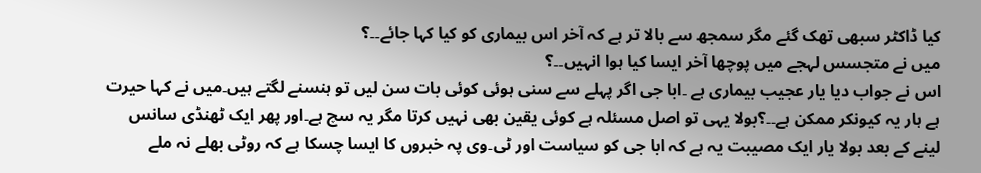کیا ڈاکٹر سبھی تھک گئے مگر سمجھ سے بالا تر ہے کہ آخر اس بیماری کو کیا کہا جائے۔۔؟
میں نے متجسس لہجے میں پوچھا آخر ایسا کیا ہوا انہیں۔۔؟
اس نے جواب دیا یار عجیب بیماری ہے ۔ابا جی اگر پہلے سے سنی ہوئی کوئی بات سن لیں تو ہنسنے لگتے ہیں۔میں نے کہا حیرت ہے ہار یہ کیونکر ممکن ہے۔۔؟بولا یہی تو اصل مسئلہ ہے کوئی یقین بھی نہیں کرتا مگر یہ سچ ہے۔اور پھر ایک ٹھنڈی سانس لینے کے بعد بولا یار ایک مصیبت یہ ہے کہ ابا جی کو سیاست اور ٹی۔وی پہ خبروں کا ایسا چسکا ہے کہ روٹی بھلے نہ ملے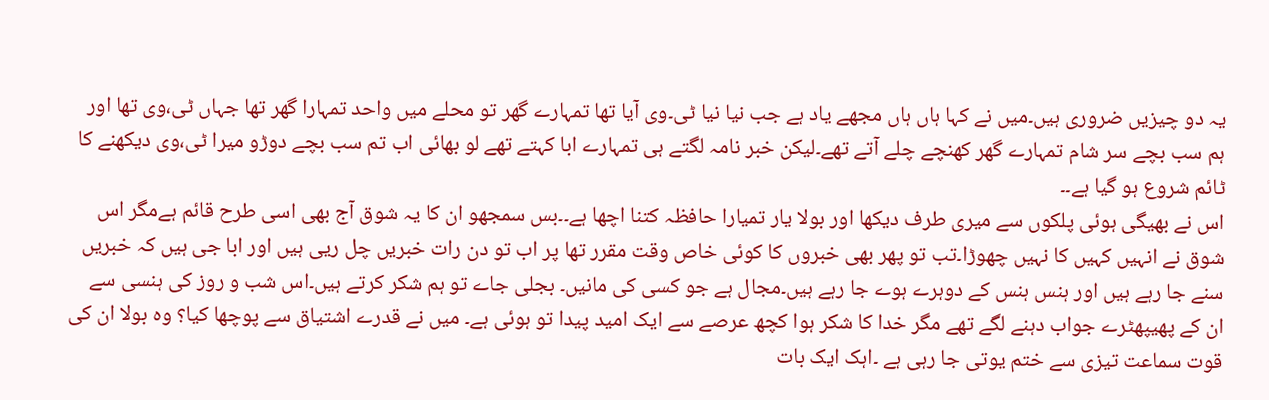یہ دو چیزیں ضروری ہیں۔میں نے کہا ہاں ہاں مجھے یاد ہے جب نیا نیا ٹی۔وی آیا تھا تمہارے گھر تو محلے میں واحد تمہارا گھر تھا جہاں ٹی،وی تھا اور ہم سب بچے سر شام تمہارے گھر کھنچے چلے آتے تھے۔لیکن خبر نامہ لگتے ہی تمہارے ابا کہتے تھے لو بھائی اب تم سب بچے دوڑو میرا ٹی،وی دیکھنے کا ٹائم شروع ہو گیا ہے۔۔
اس نے بھیگی ہوئی پلکوں سے میری طرف دیکھا اور بولا یار تمیارا حافظہ کتنا اچھا ہے۔۔بس سمجھو ان کا یہ شوق آج بھی اسی طرح قائم ہےمگر اس شوق نے انہیں کہیں کا نہیں چھوڑا۔تب تو پھر بھی خبروں کا کوئی خاص وقت مقرر تھا پر اب تو دن رات خبریں چل ریی ہیں اور ابا جی ہیں کہ خبریں سنے جا رہے ہیں اور ہنس ہنس کے دوہرے ہوے جا رہے ہیں۔مجال ہے جو کسی کی مانیں۔ بجلی جاے تو ہم شکر کرتے ہیں۔اس شب و روز کی ہنسی سے ان کے پھیپھٹرے جواب دہنے لگے تھے مگر خدا کا شکر ہوا کچھ عرصے سے ایک امید پیدا تو ہوئی ہے۔ میں نے قدرے اشتیاق سے پوچھا کیا؟ وہ بولا ان کی قوت سماعت تیزی سے ختم یوتی جا رہی ہے ۔اہک ایک بات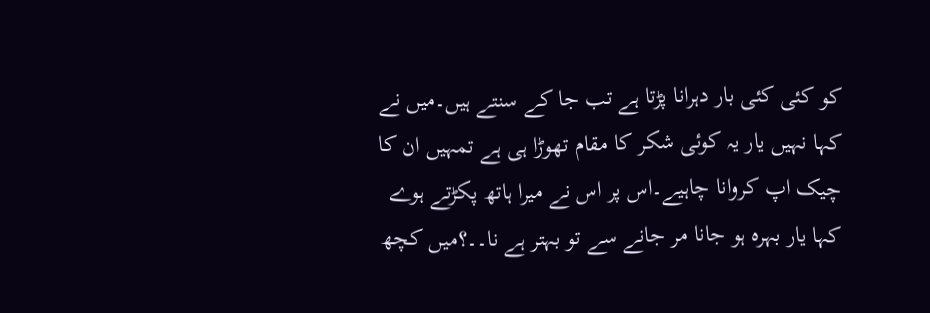کو کئی کئی بار دہرانا پڑتا ہے تب جا کے سنتے ہیں۔میں نے کہا نہیں یار یہ کوئی شکر کا مقام تھوڑا ہی ہے تمہیں ان کا چیک اپ کروانا چاہیے۔اس پر اس نے میرا ہاتھ پکڑتے ہوے کہا یار بہرہ ہو جانا مر جانے سے تو بہتر ہے نا۔۔؟میں کچھ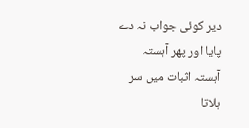دیر کوئی جواب نہ دے پایا اور پھر آہستہ آہستہ اثبات میں سر ہلاتا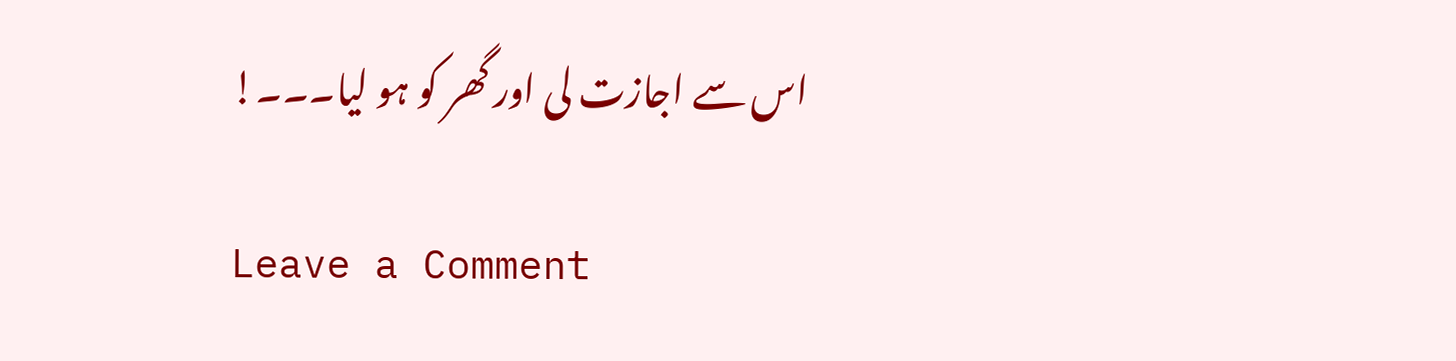اس سے اجازت لی اور گھر کو ہو لیا۔۔۔!

Leave a Comment